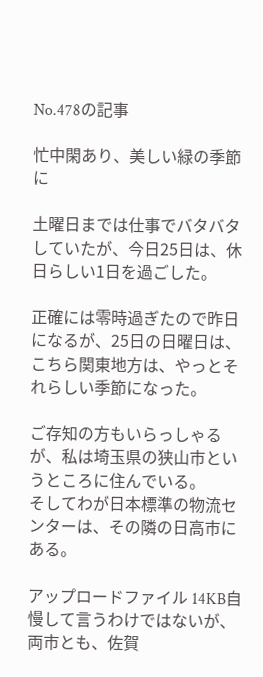No.478の記事

忙中閑あり、美しい緑の季節に

土曜日までは仕事でバタバタしていたが、今日25日は、休日らしい1日を過ごした。

正確には零時過ぎたので昨日になるが、25日の日曜日は、こちら関東地方は、やっとそれらしい季節になった。

ご存知の方もいらっしゃるが、私は埼玉県の狭山市というところに住んでいる。
そしてわが日本標準の物流センターは、その隣の日高市にある。

アップロードファイル 14KB自慢して言うわけではないが、両市とも、佐賀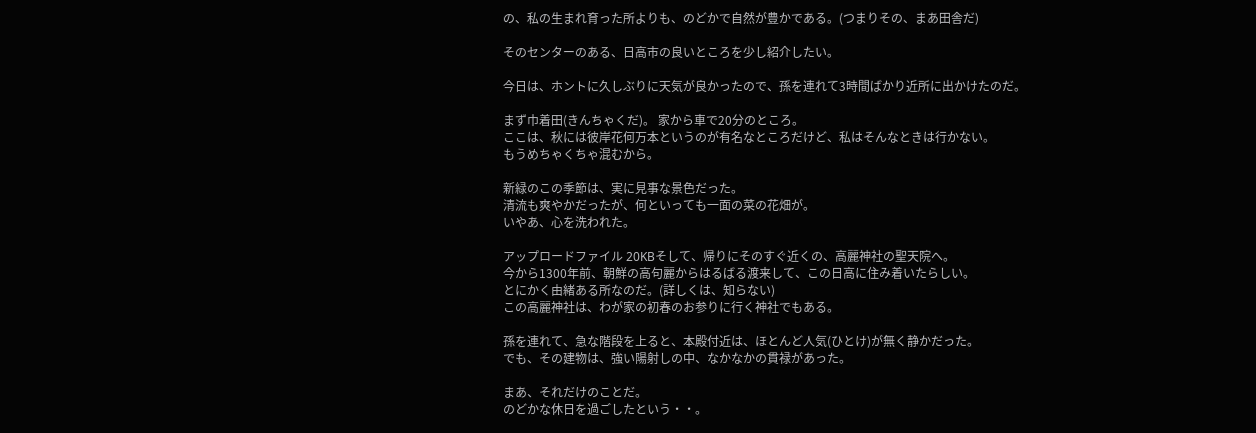の、私の生まれ育った所よりも、のどかで自然が豊かである。(つまりその、まあ田舎だ)

そのセンターのある、日高市の良いところを少し紹介したい。

今日は、ホントに久しぶりに天気が良かったので、孫を連れて3時間ばかり近所に出かけたのだ。

まず巾着田(きんちゃくだ)。 家から車で20分のところ。
ここは、秋には彼岸花何万本というのが有名なところだけど、私はそんなときは行かない。
もうめちゃくちゃ混むから。

新緑のこの季節は、実に見事な景色だった。
清流も爽やかだったが、何といっても一面の菜の花畑が。
いやあ、心を洗われた。

アップロードファイル 20KBそして、帰りにそのすぐ近くの、高麗神社の聖天院へ。
今から1300年前、朝鮮の高句麗からはるばる渡来して、この日高に住み着いたらしい。
とにかく由緒ある所なのだ。(詳しくは、知らない)
この高麗神社は、わが家の初春のお参りに行く神社でもある。

孫を連れて、急な階段を上ると、本殿付近は、ほとんど人気(ひとけ)が無く静かだった。
でも、その建物は、強い陽射しの中、なかなかの貫禄があった。

まあ、それだけのことだ。
のどかな休日を過ごしたという・・。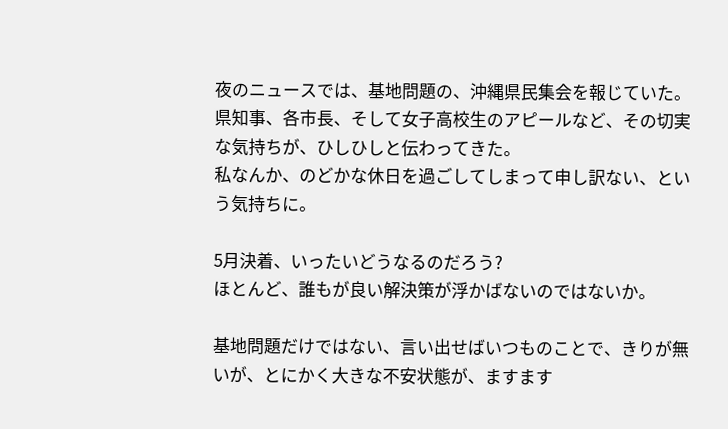夜のニュースでは、基地問題の、沖縄県民集会を報じていた。
県知事、各市長、そして女子高校生のアピールなど、その切実な気持ちが、ひしひしと伝わってきた。
私なんか、のどかな休日を過ごしてしまって申し訳ない、という気持ちに。

5月決着、いったいどうなるのだろう?
ほとんど、誰もが良い解決策が浮かばないのではないか。

基地問題だけではない、言い出せばいつものことで、きりが無いが、とにかく大きな不安状態が、ますます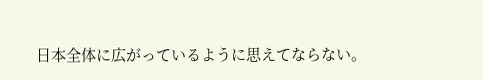日本全体に広がっているように思えてならない。